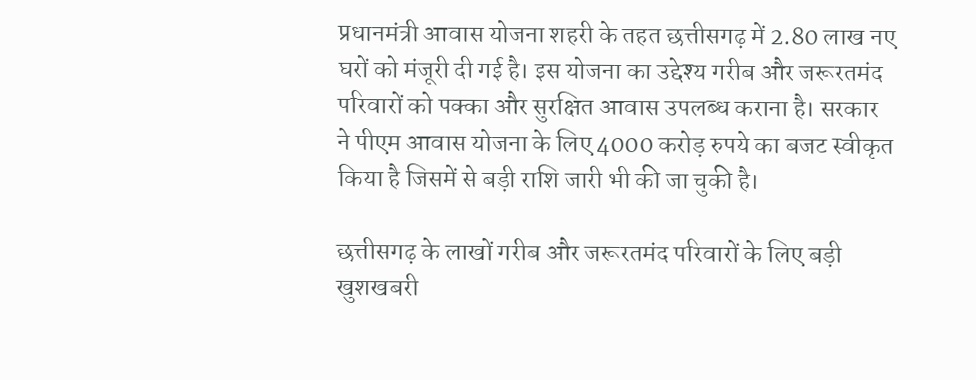प्रधानमंत्री आवास योजना शहरी के तहत छत्तीसगढ़ में 2.80 लाख नए घरों को मंजूरी दी गई है। इस योजना का उद्देश्य गरीब और जरूरतमंद परिवारों को पक्का और सुरक्षित आवास उपलब्ध कराना है। सरकार ने पीएम आवास योजना के लिए 4000 करोड़ रुपये का बजट स्वीकृत किया है जिसमें से बड़ी राशि जारी भी की जा चुकी है।

छत्तीसगढ़ के लाखों गरीब और जरूरतमंद परिवारों के लिए बड़ी खुशखबरी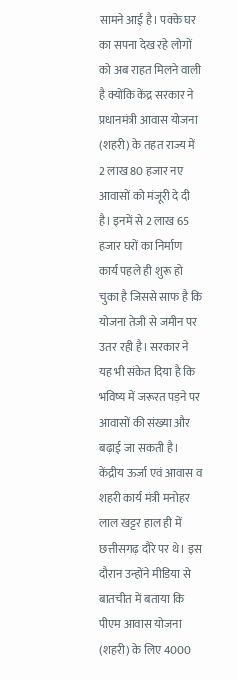सामने आई है। पक्के घर का सपना देख रहे लोगों को अब राहत मिलने वाली है क्योंकि केंद्र सरकार ने प्रधानमंत्री आवास योजना (शहरी) के तहत राज्य में 2 लाख 80 हजार नए आवासों को मंजूरी दे दी है। इनमें से 2 लाख 65 हजार घरों का निर्माण कार्य पहले ही शुरू हो चुका है जिससे साफ है कि योजना तेजी से जमीन पर उतर रही है। सरकार ने यह भी संकेत दिया है कि भविष्य में जरूरत पड़ने पर आवासों की संख्या और बढ़ाई जा सकती है।
केंद्रीय ऊर्जा एवं आवास व शहरी कार्य मंत्री मनोहर लाल खट्टर हाल ही में छत्तीसगढ़ दौरे पर थे। इस दौरान उन्होंने मीडिया से बातचीत में बताया कि पीएम आवास योजना (शहरी) के लिए 4000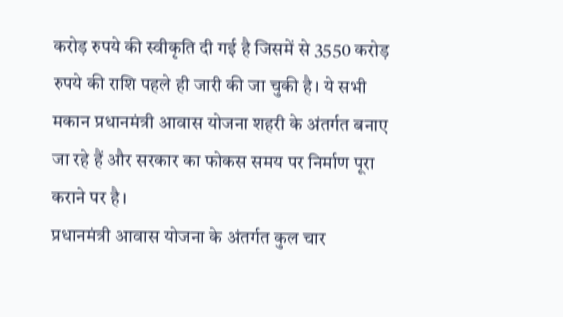करोड़ रुपये की स्वीकृति दी गई है जिसमें से 3550 करोड़ रुपये की राशि पहले ही जारी की जा चुकी है। ये सभी मकान प्रधानमंत्री आवास योजना शहरी के अंतर्गत बनाए जा रहे हैं और सरकार का फोकस समय पर निर्माण पूरा कराने पर है।
प्रधानमंत्री आवास योजना के अंतर्गत कुल चार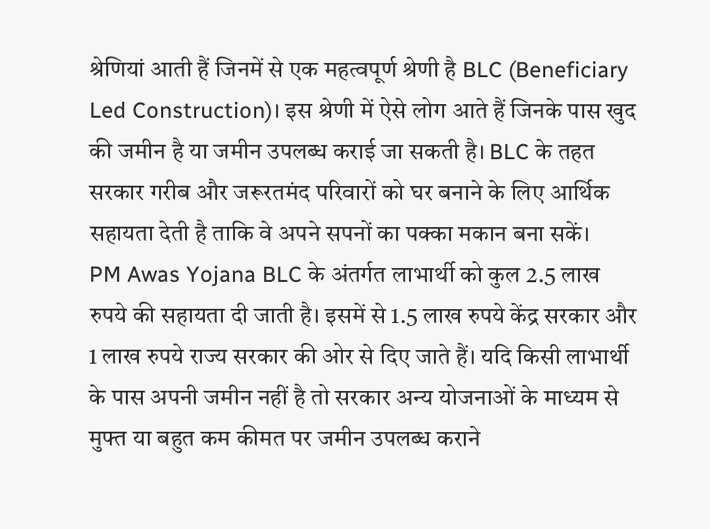श्रेणियां आती हैं जिनमें से एक महत्वपूर्ण श्रेणी है BLC (Beneficiary Led Construction)। इस श्रेणी में ऐसे लोग आते हैं जिनके पास खुद की जमीन है या जमीन उपलब्ध कराई जा सकती है। BLC के तहत सरकार गरीब और जरूरतमंद परिवारों को घर बनाने के लिए आर्थिक सहायता देती है ताकि वे अपने सपनों का पक्का मकान बना सकें।
PM Awas Yojana BLC के अंतर्गत लाभार्थी को कुल 2.5 लाख रुपये की सहायता दी जाती है। इसमें से 1.5 लाख रुपये केंद्र सरकार और 1 लाख रुपये राज्य सरकार की ओर से दिए जाते हैं। यदि किसी लाभार्थी के पास अपनी जमीन नहीं है तो सरकार अन्य योजनाओं के माध्यम से मुफ्त या बहुत कम कीमत पर जमीन उपलब्ध कराने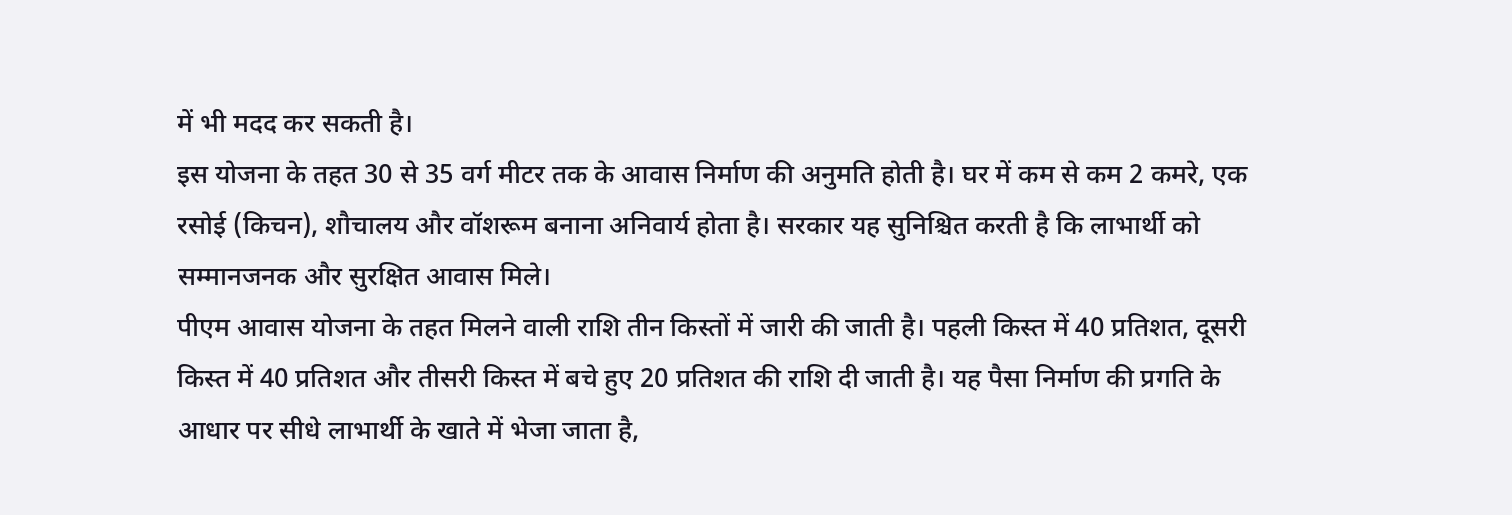में भी मदद कर सकती है।
इस योजना के तहत 30 से 35 वर्ग मीटर तक के आवास निर्माण की अनुमति होती है। घर में कम से कम 2 कमरे, एक रसोई (किचन), शौचालय और वॉशरूम बनाना अनिवार्य होता है। सरकार यह सुनिश्चित करती है कि लाभार्थी को सम्मानजनक और सुरक्षित आवास मिले।
पीएम आवास योजना के तहत मिलने वाली राशि तीन किस्तों में जारी की जाती है। पहली किस्त में 40 प्रतिशत, दूसरी किस्त में 40 प्रतिशत और तीसरी किस्त में बचे हुए 20 प्रतिशत की राशि दी जाती है। यह पैसा निर्माण की प्रगति के आधार पर सीधे लाभार्थी के खाते में भेजा जाता है,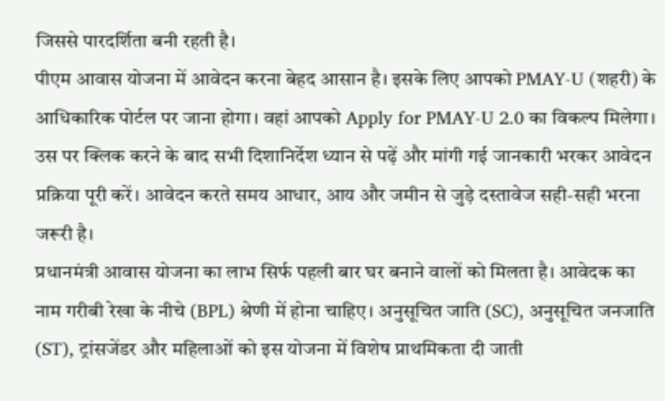जिससे पारदर्शिता बनी रहती है।
पीएम आवास योजना में आवेदन करना बेहद आसान है। इसके लिए आपको PMAY-U (शहरी) के आधिकारिक पोर्टल पर जाना होगा। वहां आपको Apply for PMAY-U 2.0 का विकल्प मिलेगा। उस पर क्लिक करने के बाद सभी दिशानिर्देश ध्यान से पढ़ें और मांगी गई जानकारी भरकर आवेदन प्रक्रिया पूरी करें। आवेदन करते समय आधार, आय और जमीन से जुड़े दस्तावेज सही-सही भरना जरूरी है।
प्रधानमंत्री आवास योजना का लाभ सिर्फ पहली बार घर बनाने वालों को मिलता है। आवेदक का नाम गरीबी रेखा के नीचे (BPL) श्रेणी में होना चाहिए। अनुसूचित जाति (SC), अनुसूचित जनजाति (ST), ट्रांसजेंडर और महिलाओं को इस योजना में विशेष प्राथमिकता दी जाती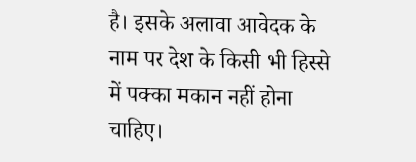है। इसके अलावा आवेदक के नाम पर देश के किसी भी हिस्से में पक्का मकान नहीं होना चाहिए।